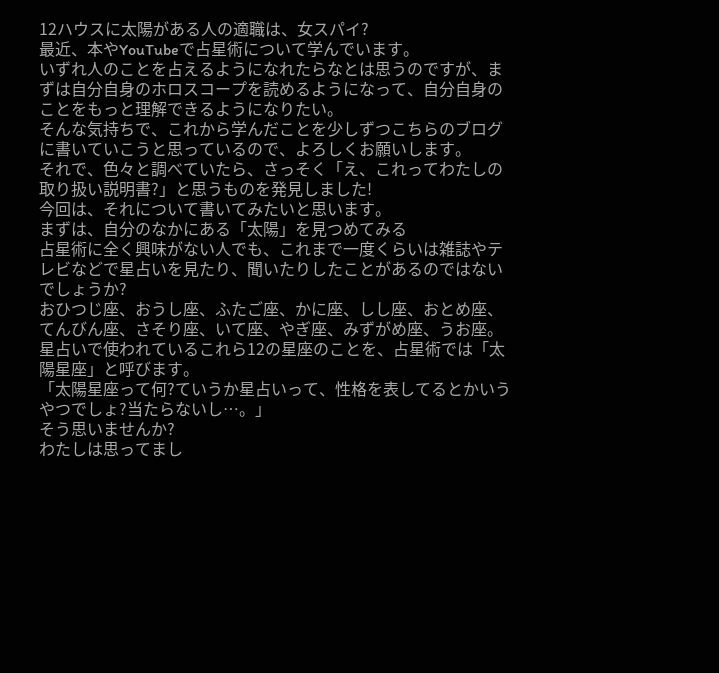12ハウスに太陽がある人の適職は、女スパイ?
最近、本やYouTubeで占星術について学んでいます。
いずれ人のことを占えるようになれたらなとは思うのですが、まずは自分自身のホロスコープを読めるようになって、自分自身のことをもっと理解できるようになりたい。
そんな気持ちで、これから学んだことを少しずつこちらのブログに書いていこうと思っているので、よろしくお願いします。
それで、色々と調べていたら、さっそく「え、これってわたしの取り扱い説明書?」と思うものを発見しました!
今回は、それについて書いてみたいと思います。
まずは、自分のなかにある「太陽」を見つめてみる
占星術に全く興味がない人でも、これまで一度くらいは雑誌やテレビなどで星占いを見たり、聞いたりしたことがあるのではないでしょうか?
おひつじ座、おうし座、ふたご座、かに座、しし座、おとめ座、てんびん座、さそり座、いて座、やぎ座、みずがめ座、うお座。
星占いで使われているこれら12の星座のことを、占星術では「太陽星座」と呼びます。
「太陽星座って何?ていうか星占いって、性格を表してるとかいうやつでしょ?当たらないし…。」
そう思いませんか?
わたしは思ってまし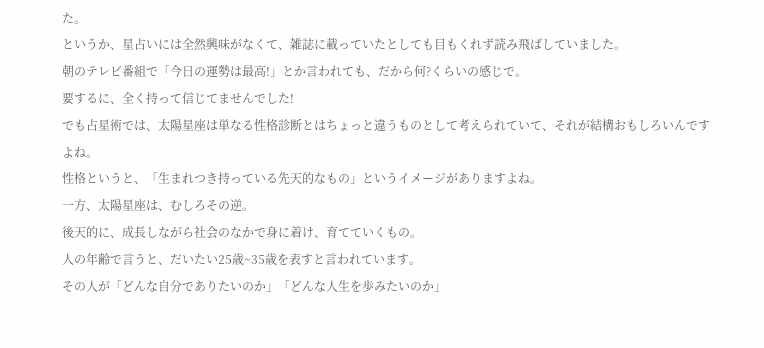た。
というか、星占いには全然興味がなくて、雑誌に載っていたとしても目もくれず読み飛ばしていました。
朝のテレビ番組で「今日の運勢は最高!」とか言われても、だから何?くらいの感じで。
要するに、全く持って信じてませんでした!
でも占星術では、太陽星座は単なる性格診断とはちょっと違うものとして考えられていて、それが結構おもしろいんですよね。
性格というと、「生まれつき持っている先天的なもの」というイメージがありますよね。
一方、太陽星座は、むしろその逆。
後天的に、成長しながら社会のなかで身に着け、育てていくもの。
人の年齢で言うと、だいたい25歳~35歳を表すと言われています。
その人が「どんな自分でありたいのか」「どんな人生を歩みたいのか」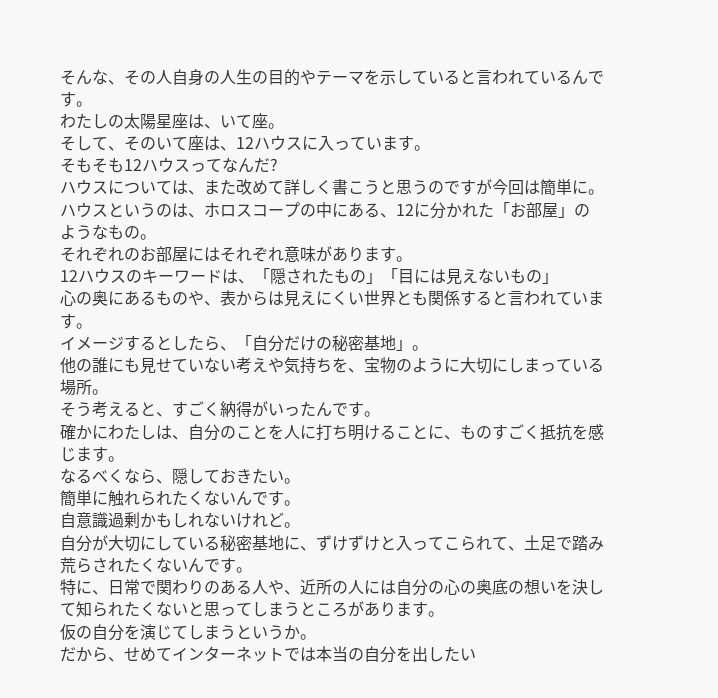そんな、その人自身の人生の目的やテーマを示していると言われているんです。
わたしの太陽星座は、いて座。
そして、そのいて座は、12ハウスに入っています。
そもそも12ハウスってなんだ?
ハウスについては、また改めて詳しく書こうと思うのですが今回は簡単に。
ハウスというのは、ホロスコープの中にある、12に分かれた「お部屋」のようなもの。
それぞれのお部屋にはそれぞれ意味があります。
12ハウスのキーワードは、「隠されたもの」「目には見えないもの」
心の奥にあるものや、表からは見えにくい世界とも関係すると言われています。
イメージするとしたら、「自分だけの秘密基地」。
他の誰にも見せていない考えや気持ちを、宝物のように大切にしまっている場所。
そう考えると、すごく納得がいったんです。
確かにわたしは、自分のことを人に打ち明けることに、ものすごく抵抗を感じます。
なるべくなら、隠しておきたい。
簡単に触れられたくないんです。
自意識過剰かもしれないけれど。
自分が大切にしている秘密基地に、ずけずけと入ってこられて、土足で踏み荒らされたくないんです。
特に、日常で関わりのある人や、近所の人には自分の心の奥底の想いを決して知られたくないと思ってしまうところがあります。
仮の自分を演じてしまうというか。
だから、せめてインターネットでは本当の自分を出したい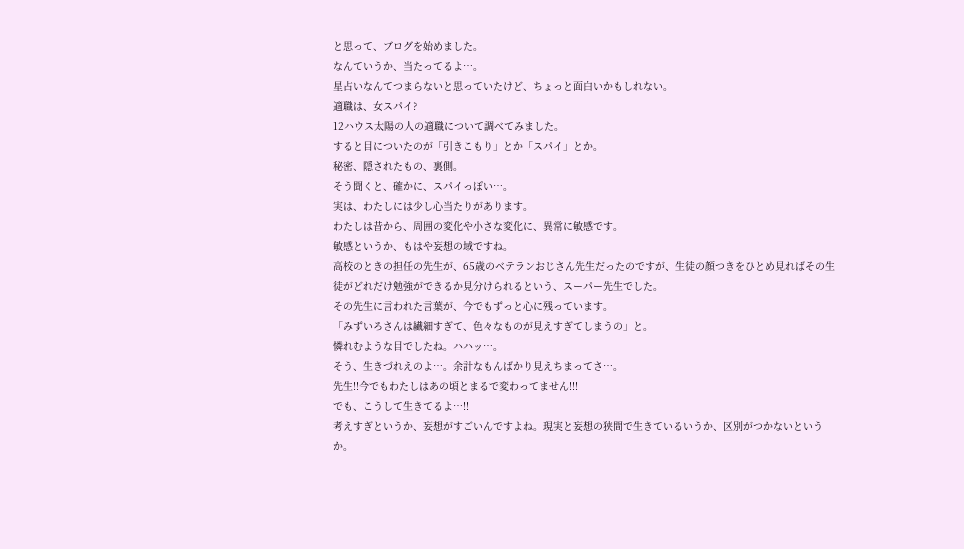と思って、ブログを始めました。
なんていうか、当たってるよ…。
星占いなんてつまらないと思っていたけど、ちょっと面白いかもしれない。
適職は、女スパイ?
12ハウス太陽の人の適職について調べてみました。
すると目についたのが「引きこもり」とか「スパイ」とか。
秘密、隠されたもの、裏側。
そう聞くと、確かに、スパイっぽい…。
実は、わたしには少し心当たりがあります。
わたしは昔から、周囲の変化や小さな変化に、異常に敏感です。
敏感というか、もはや妄想の域ですね。
高校のときの担任の先生が、65歳のベテランおじさん先生だったのですが、生徒の顔つきをひとめ見ればその生徒がどれだけ勉強ができるか見分けられるという、スーパー先生でした。
その先生に言われた言葉が、今でもずっと心に残っています。
「みずいろさんは繊細すぎて、色々なものが見えすぎてしまうの」と。
憐れむような目でしたね。ハハッ…。
そう、生きづれえのよ…。余計なもんばかり見えちまってさ…。
先生!!今でもわたしはあの頃とまるで変わってません!!!
でも、こうして生きてるよ…!!
考えすぎというか、妄想がすごいんですよね。現実と妄想の狭間で生きているいうか、区別がつかないというか。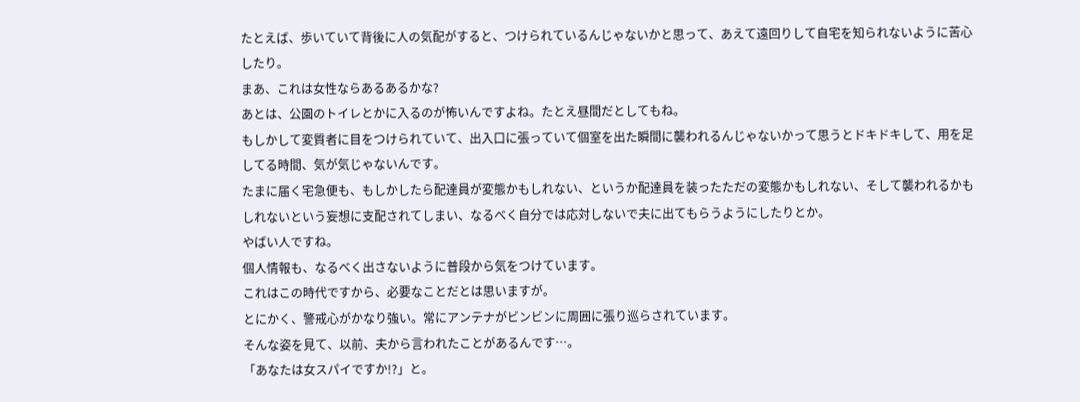たとえば、歩いていて背後に人の気配がすると、つけられているんじゃないかと思って、あえて遠回りして自宅を知られないように苦心したり。
まあ、これは女性ならあるあるかな?
あとは、公園のトイレとかに入るのが怖いんですよね。たとえ昼間だとしてもね。
もしかして変質者に目をつけられていて、出入口に張っていて個室を出た瞬間に襲われるんじゃないかって思うとドキドキして、用を足してる時間、気が気じゃないんです。
たまに届く宅急便も、もしかしたら配達員が変態かもしれない、というか配達員を装ったただの変態かもしれない、そして襲われるかもしれないという妄想に支配されてしまい、なるべく自分では応対しないで夫に出てもらうようにしたりとか。
やばい人ですね。
個人情報も、なるべく出さないように普段から気をつけています。
これはこの時代ですから、必要なことだとは思いますが。
とにかく、警戒心がかなり強い。常にアンテナがビンビンに周囲に張り巡らされています。
そんな姿を見て、以前、夫から言われたことがあるんです…。
「あなたは女スパイですか!?」と。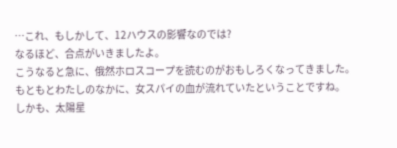…これ、もしかして、12ハウスの影響なのでは?
なるほど、合点がいきましたよ。
こうなると急に、俄然ホロスコープを読むのがおもしろくなってきました。
もともとわたしのなかに、女スパイの血が流れていたということですね。
しかも、太陽星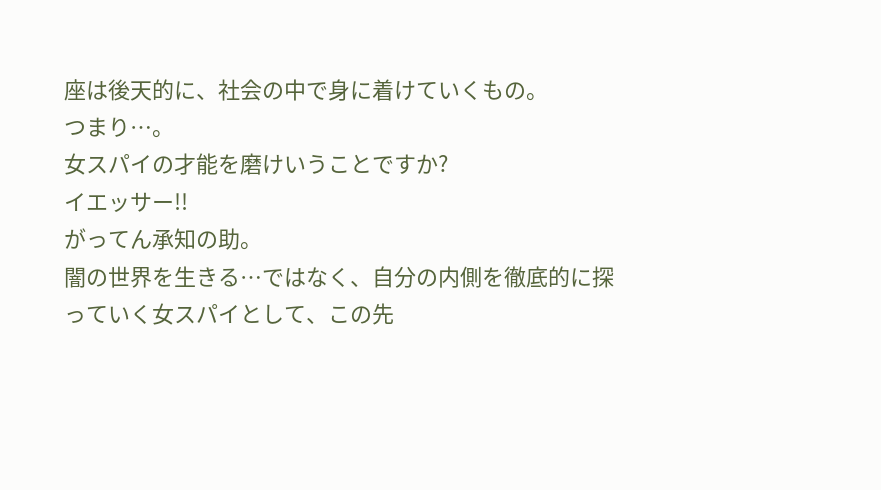座は後天的に、社会の中で身に着けていくもの。
つまり…。
女スパイの才能を磨けいうことですか?
イエッサー!!
がってん承知の助。
闇の世界を生きる…ではなく、自分の内側を徹底的に探っていく女スパイとして、この先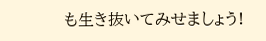も生き抜いてみせましょう!